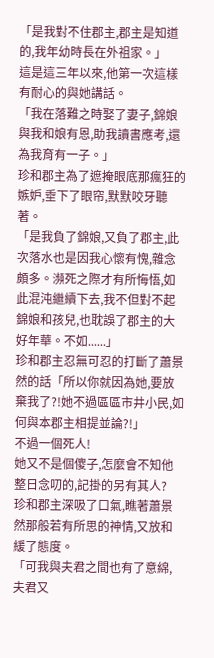「是我對不住郡主,郡主是知道的,我年幼時長在外祖家。」
這是這三年以來,他第一次這樣有耐心的與她講話。
「我在落難之時娶了妻子,錦娘與我和娘有恩,助我讀書應考,還為我育有一子。」
珍和郡主為了遮掩眼底那瘋狂的嫉妒,垂下了眼帘,默默咬牙聽著。
「是我負了錦娘,又負了郡主,此次落水也是因我心懷有愧,雜念頗多。瀕死之際才有所悔悟,如此混沌繼續下去,我不但對不起錦娘和孩兒,也耽誤了郡主的大好年華。不如......」
珍和郡主忍無可忍的打斷了蕭景然的話「所以你就因為她,要放棄我了?!她不過區區市井小民,如何與本郡主相提並論?!」
不過一個死人!
她又不是個傻子,怎麼會不知他整日念叨的,記掛的另有其人?
珍和郡主深吸了口氣,瞧著蕭景然那般若有所思的神情,又放和緩了態度。
「可我與夫君之間也有了意綿,夫君又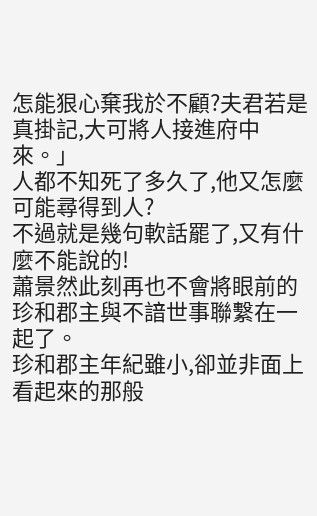怎能狠心棄我於不顧?夫君若是真掛記,大可將人接進府中來。」
人都不知死了多久了,他又怎麼可能尋得到人?
不過就是幾句軟話罷了,又有什麼不能說的!
蕭景然此刻再也不會將眼前的珍和郡主與不諳世事聯繫在一起了。
珍和郡主年紀雖小,卻並非面上看起來的那般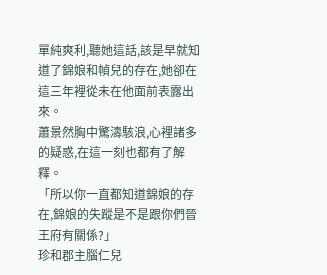單純爽利,聽她這話,該是早就知道了錦娘和幀兒的存在,她卻在這三年裡從未在他面前表露出來。
蕭景然胸中驚濤駭浪,心裡諸多的疑惑,在這一刻也都有了解釋。
「所以你一直都知道錦娘的存在,錦娘的失蹤是不是跟你們晉王府有關係?」
珍和郡主腦仁兒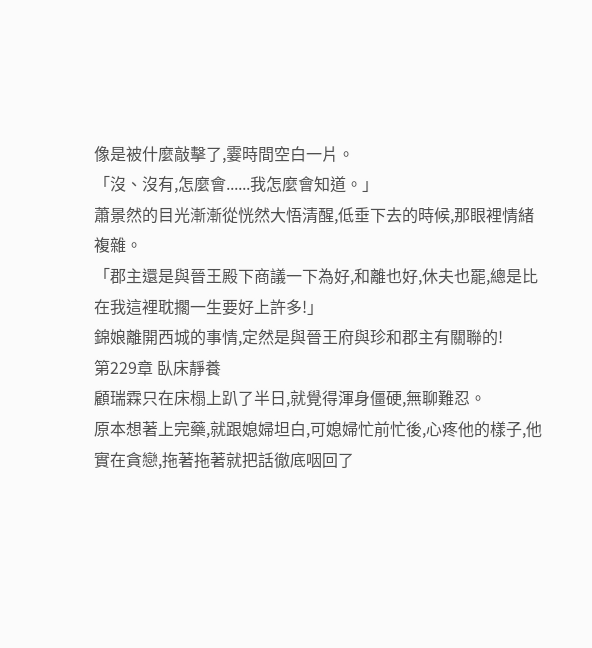像是被什麼敲擊了,霎時間空白一片。
「沒、沒有,怎麼會......我怎麼會知道。」
蕭景然的目光漸漸從恍然大悟清醒,低垂下去的時候,那眼裡情緒複雜。
「郡主還是與晉王殿下商議一下為好,和離也好,休夫也罷,總是比在我這裡耽擱一生要好上許多!」
錦娘離開西城的事情,定然是與晉王府與珍和郡主有關聯的!
第229章 臥床靜養
顧瑞霖只在床榻上趴了半日,就覺得渾身僵硬,無聊難忍。
原本想著上完藥,就跟媳婦坦白,可媳婦忙前忙後,心疼他的樣子,他實在貪戀,拖著拖著就把話徹底咽回了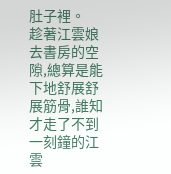肚子裡。
趁著江雲娘去書房的空隙,總算是能下地舒展舒展筋骨,誰知才走了不到一刻鐘的江雲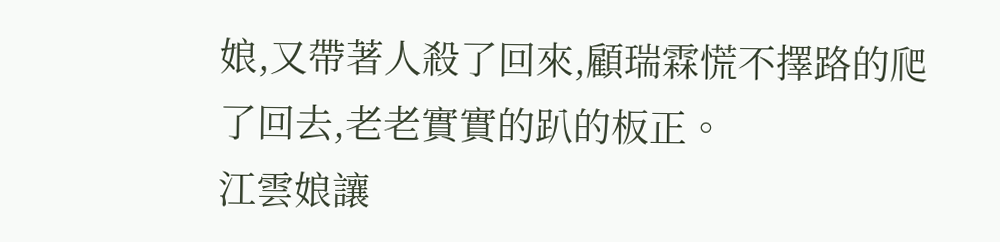娘,又帶著人殺了回來,顧瑞霖慌不擇路的爬了回去,老老實實的趴的板正。
江雲娘讓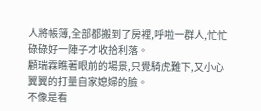人將帳簿,全部都搬到了房裡,呼啦一群人,忙忙碌碌好一陣子才收拾利落。
顧瑞霖瞧著眼前的場景,只覺騎虎難下,又小心翼翼的打量自家媳婦的臉。
不像是看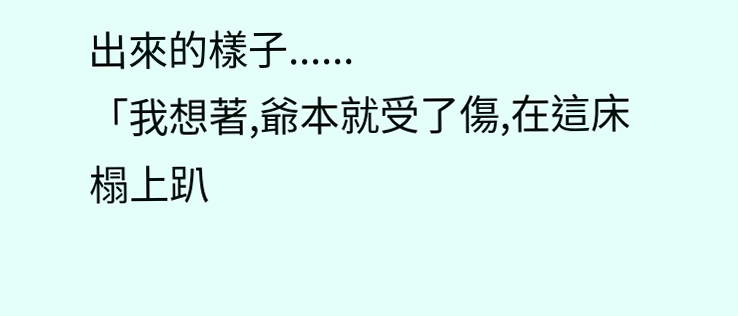出來的樣子......
「我想著,爺本就受了傷,在這床榻上趴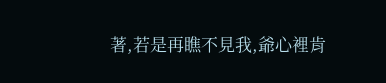著,若是再瞧不見我,爺心裡肯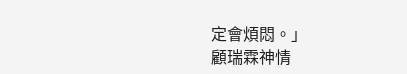定會煩悶。」
顧瑞霖神情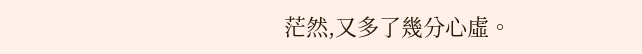茫然,又多了幾分心虛。